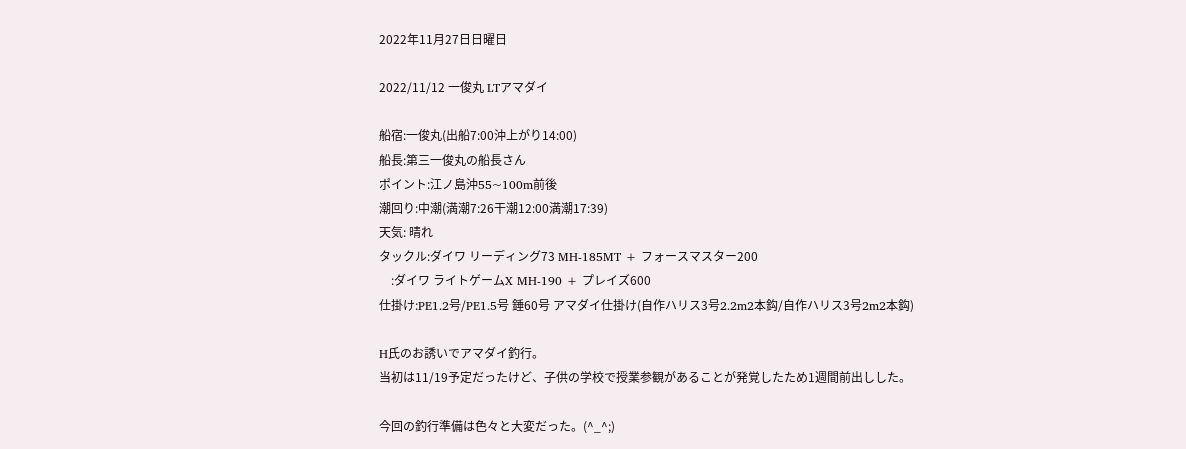2022年11月27日日曜日

2022/11/12 一俊丸 LTアマダイ

船宿:一俊丸(出船7:00沖上がり14:00)
船長:第三一俊丸の船長さん
ポイント:江ノ島沖55~100m前後
潮回り:中潮(満潮7:26干潮12:00満潮17:39)
天気: 晴れ
タックル:ダイワ リーディング73 MH-185MT + フォースマスター200
    :ダイワ ライトゲームX MH-190 + プレイズ600
仕掛け:PE1.2号/PE1.5号 錘60号 アマダイ仕掛け(自作ハリス3号2.2m2本鈎/自作ハリス3号2m2本鈎)

H氏のお誘いでアマダイ釣行。
当初は11/19予定だったけど、子供の学校で授業参観があることが発覚したため1週間前出しした。

今回の釣行準備は色々と大変だった。(^_^;)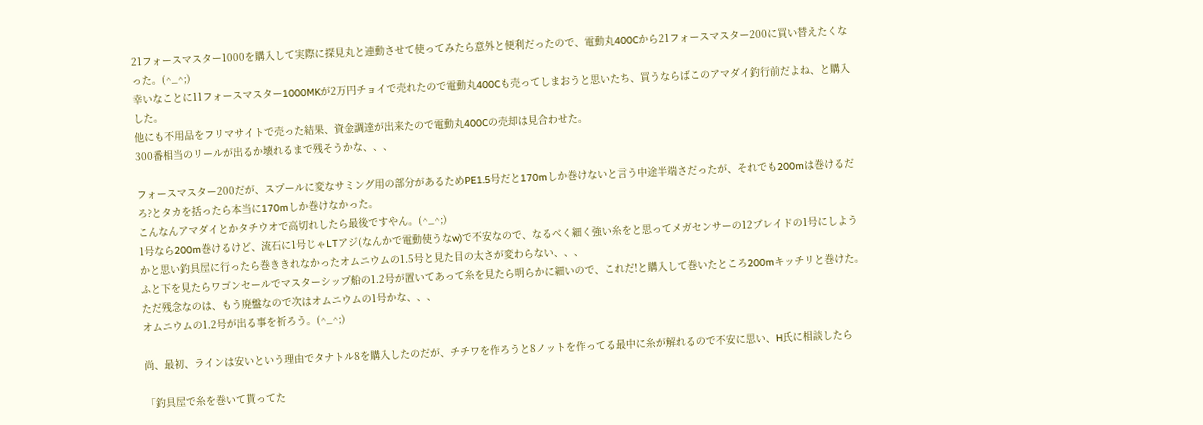21フォースマスター1000を購入して実際に探見丸と連動させて使ってみたら意外と便利だったので、電動丸400Cから21フォースマスター200に買い替えたくなった。(^_^;)
幸いなことに11フォースマスター1000MKが2万円チョイで売れたので電動丸400Cも売ってしまおうと思いたち、買うならばこのアマダイ釣行前だよね、と購入した。
他にも不用品をフリマサイトで売った結果、資金調達が出来たので電動丸400Cの売却は見合わせた。
300番相当のリールが出るか壊れるまで残そうかな、、、

フォースマスター200だが、スプールに変なサミング用の部分があるためPE1.5号だと170mしか巻けないと言う中途半端さだったが、それでも200mは巻けるだろ?とタカを括ったら本当に170mしか巻けなかった。
こんなんアマダイとかタチウオで高切れしたら最後ですやん。(^_^;)
1号なら200m巻けるけど、流石に1号じゃLTアジ(なんかで電動使うなw)で不安なので、なるべく細く強い糸をと思ってメガセンサーの12ブレイドの1号にしようかと思い釣具屋に行ったら巻ききれなかったオムニウムの1.5号と見た目の太さが変わらない、、、
ふと下を見たらワゴンセールでマスターシップ船の1.2号が置いてあって糸を見たら明らかに細いので、これだ!と購入して巻いたところ200mキッチリと巻けた。
ただ残念なのは、もう廃盤なので次はオムニウムの1号かな、、、
オムニウムの1.2号が出る事を祈ろう。(^_^;)

尚、最初、ラインは安いという理由でタナトル8を購入したのだが、チチワを作ろうと8ノットを作ってる最中に糸が解れるので不安に思い、H氏に相談したら

「釣具屋で糸を巻いて貰ってた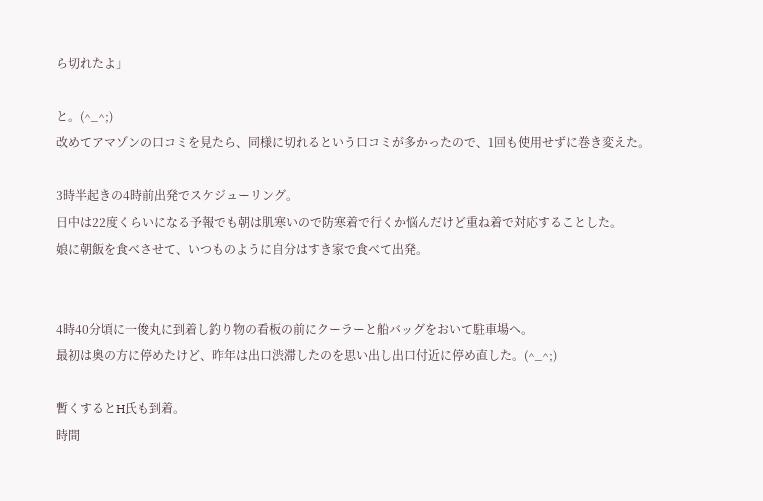ら切れたよ」

と。(^_^;)
改めてアマゾンの口コミを見たら、同様に切れるという口コミが多かったので、1回も使用せずに巻き変えた。

3時半起きの4時前出発でスケジューリング。
日中は22度くらいになる予報でも朝は肌寒いので防寒着で行くか悩んだけど重ね着で対応することした。
娘に朝飯を食べさせて、いつものように自分はすき家で食べて出発。


4時40分頃に一俊丸に到着し釣り物の看板の前にクーラーと船バッグをおいて駐車場へ。
最初は奥の方に停めたけど、昨年は出口渋滞したのを思い出し出口付近に停め直した。(^_^;)

暫くするとH氏も到着。
時間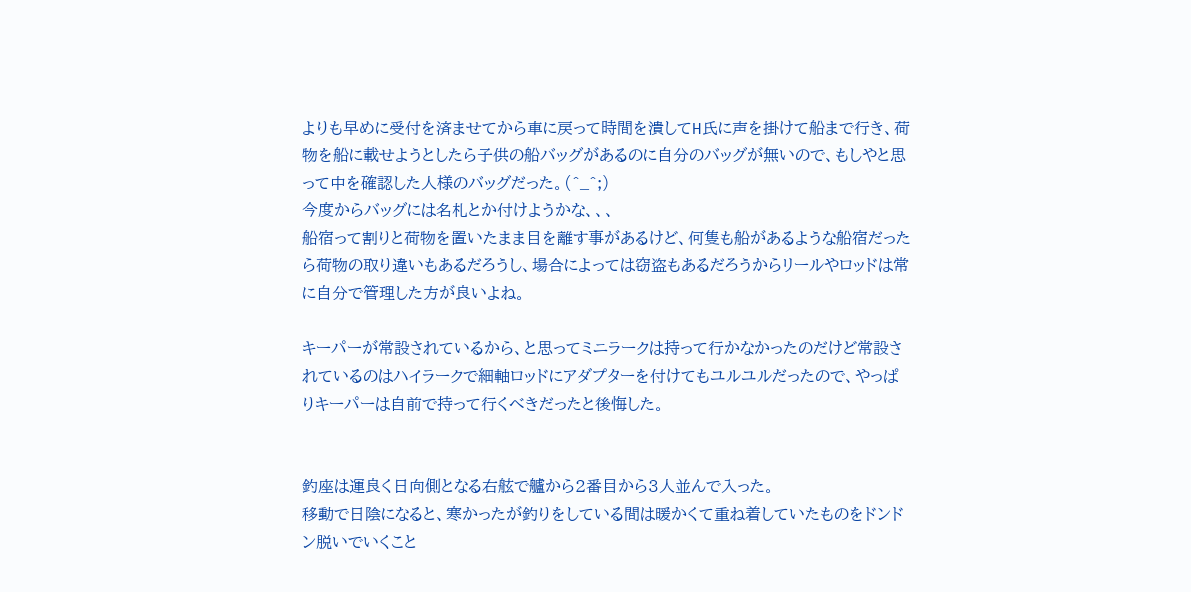よりも早めに受付を済ませてから車に戻って時間を潰してH氏に声を掛けて船まで行き、荷物を船に載せようとしたら子供の船バッグがあるのに自分のバッグが無いので、もしやと思って中を確認した人様のバッグだった。(^_^;)
今度からバッグには名札とか付けようかな、、、
船宿って割りと荷物を置いたまま目を離す事があるけど、何隻も船があるような船宿だったら荷物の取り違いもあるだろうし、場合によっては窃盗もあるだろうからリールやロッドは常に自分で管理した方が良いよね。

キーパーが常設されているから、と思ってミニラークは持って行かなかったのだけど常設されているのはハイラークで細軸ロッドにアダプターを付けてもユルユルだったので、やっぱりキーパーは自前で持って行くべきだったと後悔した。


釣座は運良く日向側となる右舷で艫から2番目から3人並んで入った。
移動で日陰になると、寒かったが釣りをしている間は暖かくて重ね着していたものをドンドン脱いでいくこと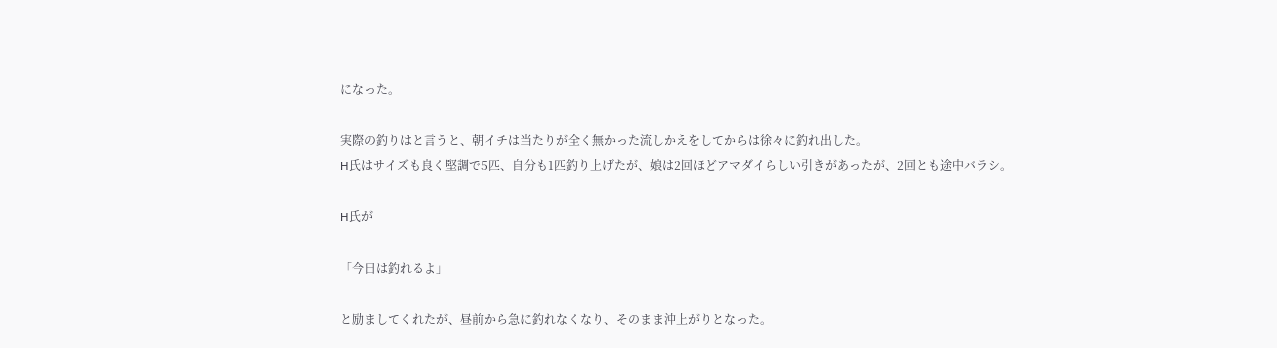になった。

実際の釣りはと言うと、朝イチは当たりが全く無かった流しかえをしてからは徐々に釣れ出した。
H氏はサイズも良く堅調で5匹、自分も1匹釣り上げたが、娘は2回ほどアマダイらしい引きがあったが、2回とも途中バラシ。

H氏が

「今日は釣れるよ」

と励ましてくれたが、昼前から急に釣れなくなり、そのまま沖上がりとなった。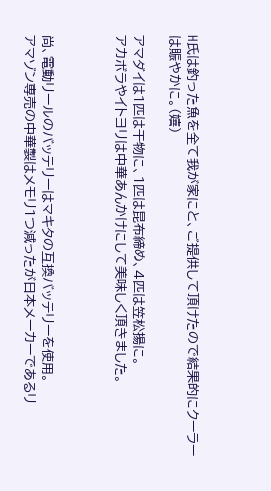H氏は釣った魚を全て我が家にと、ご提供して頂けたので結果的にクーラーは賑やかに。(嬉)

アマダイは1匹は干物に、1匹は昆布締め、4匹は笠松揚に。
アカボラやイトヨリは中華あんかけにして美味しく頂きました。



尚、電動リールのバッテリーはマキタの互換バッテリーを使用。
アマゾン専売の中華製はメモリ1つ減ったが日本メーカーであるリ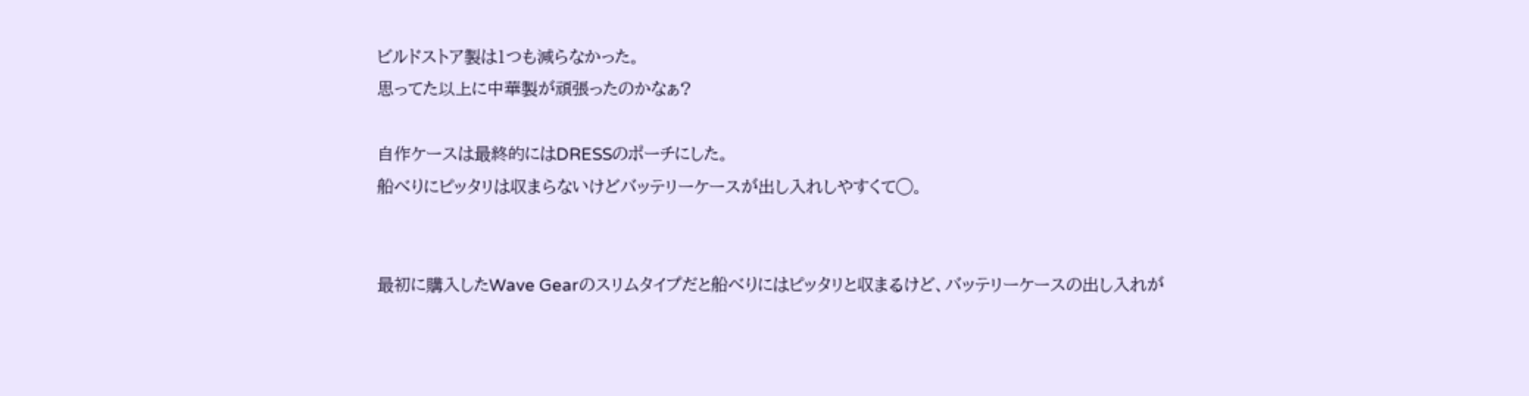ビルドストア製は1つも減らなかった。
思ってた以上に中華製が頑張ったのかなぁ?

自作ケースは最終的にはDRESSのポーチにした。
船べりにピッタリは収まらないけどバッテリーケースが出し入れしやすくて◯。


最初に購入したWave Gearのスリムタイプだと船べりにはピッタリと収まるけど、バッテリーケースの出し入れが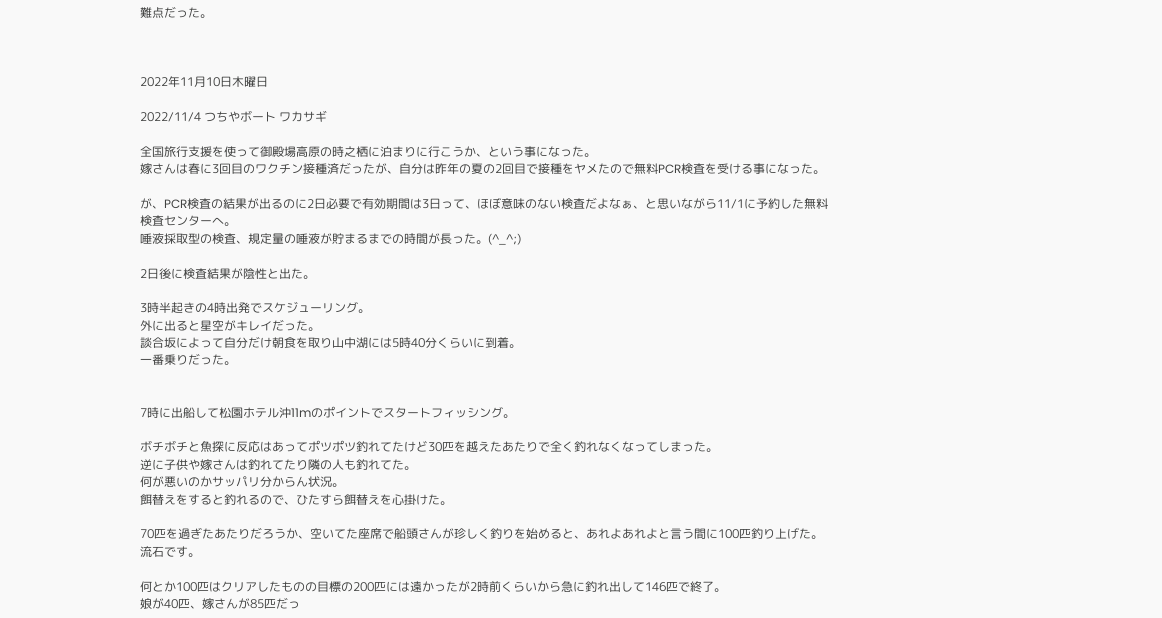難点だった。



2022年11月10日木曜日

2022/11/4 つちやボート ワカサギ

全国旅行支援を使って御殿場高原の時之栖に泊まりに行こうか、という事になった。
嫁さんは春に3回目のワクチン接種済だったが、自分は昨年の夏の2回目で接種をヤメたので無料PCR検査を受ける事になった。

が、PCR検査の結果が出るのに2日必要で有効期間は3日って、ほぼ意味のない検査だよなぁ、と思いながら11/1に予約した無料検査センターへ。
唾液採取型の検査、規定量の唾液が貯まるまでの時間が長った。(^_^;)

2日後に検査結果が陰性と出た。

3時半起きの4時出発でスケジューリング。
外に出ると星空がキレイだった。
談合坂によって自分だけ朝食を取り山中湖には5時40分くらいに到着。
一番乗りだった。


7時に出船して松園ホテル沖11mのポイントでスタートフィッシング。

ボチボチと魚探に反応はあってポツポツ釣れてたけど30匹を越えたあたりで全く釣れなくなってしまった。
逆に子供や嫁さんは釣れてたり隣の人も釣れてた。
何が悪いのかサッパリ分からん状況。
餌替えをすると釣れるので、ひたすら餌替えを心掛けた。

70匹を過ぎたあたりだろうか、空いてた座席で船頭さんが珍しく釣りを始めると、あれよあれよと言う間に100匹釣り上げた。
流石です。

何とか100匹はクリアしたものの目標の200匹には遠かったが2時前くらいから急に釣れ出して146匹で終了。
娘が40匹、嫁さんが85匹だっ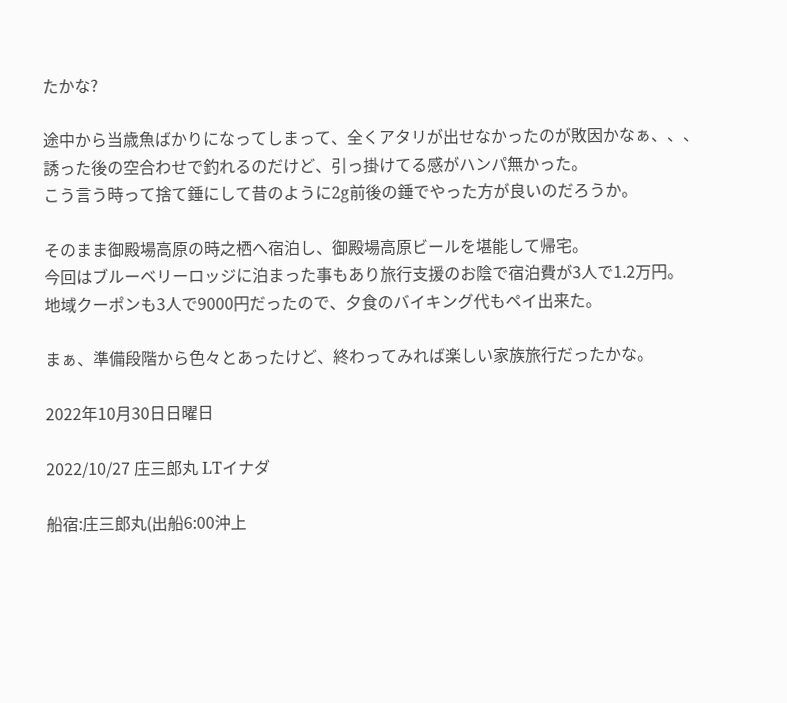たかな?

途中から当歳魚ばかりになってしまって、全くアタリが出せなかったのが敗因かなぁ、、、
誘った後の空合わせで釣れるのだけど、引っ掛けてる感がハンパ無かった。
こう言う時って捨て錘にして昔のように2g前後の錘でやった方が良いのだろうか。

そのまま御殿場高原の時之栖へ宿泊し、御殿場高原ビールを堪能して帰宅。
今回はブルーベリーロッジに泊まった事もあり旅行支援のお陰で宿泊費が3人で1.2万円。
地域クーポンも3人で9000円だったので、夕食のバイキング代もペイ出来た。

まぁ、準備段階から色々とあったけど、終わってみれば楽しい家族旅行だったかな。

2022年10月30日日曜日

2022/10/27 庄三郎丸 LTイナダ

船宿:庄三郎丸(出船6:00沖上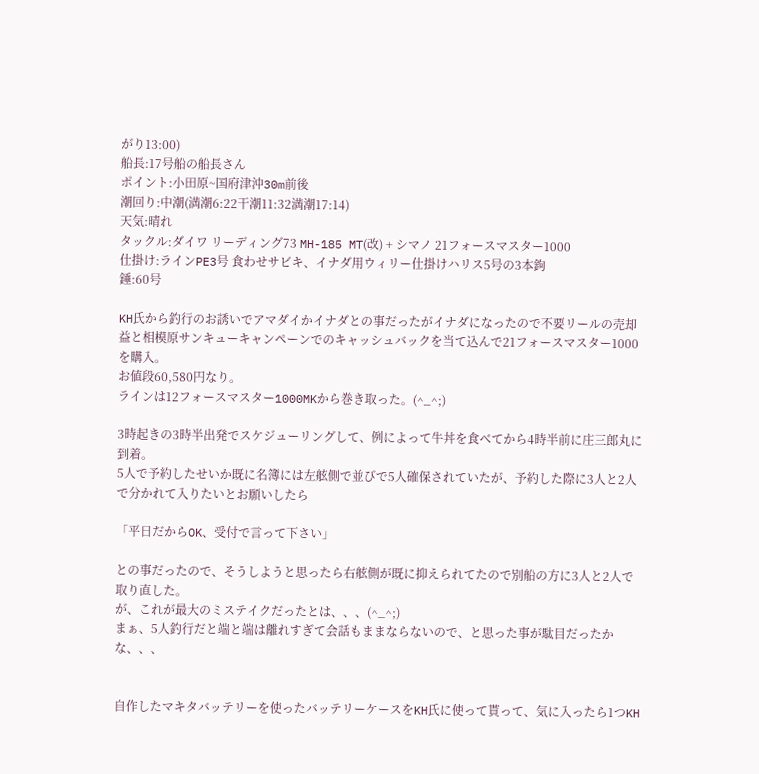がり13:00)
船長:17号船の船長さん
ポイント:小田原~国府津沖30m前後
潮回り:中潮(満潮6:22干潮11:32満潮17:14)
天気:晴れ
タックル:ダイワ リーディング73 MH-185 MT(改) + シマノ 21フォースマスター1000
仕掛け:ラインPE3号 食わせサビキ、イナダ用ウィリー仕掛けハリス5号の3本鉤
錘:60号

KH氏から釣行のお誘いでアマダイかイナダとの事だったがイナダになったので不要リールの売却益と相模原サンキューキャンペーンでのキャッシュバックを当て込んで21フォースマスター1000を購入。
お値段60,580円なり。
ラインは12フォースマスター1000MKから巻き取った。(^_^;)

3時起きの3時半出発でスケジューリングして、例によって牛丼を食べてから4時半前に庄三郎丸に到着。
5人で予約したせいか既に名簿には左舷側で並びで5人確保されていたが、予約した際に3人と2人で分かれて入りたいとお願いしたら

「平日だからOK、受付で言って下さい」

との事だったので、そうしようと思ったら右舷側が既に抑えられてたので別船の方に3人と2人で取り直した。
が、これが最大のミステイクだったとは、、、(^_^;)
まぁ、5人釣行だと端と端は離れすぎて会話もままならないので、と思った事が駄目だったかな、、、


自作したマキタバッテリーを使ったバッテリーケースをKH氏に使って貰って、気に入ったら1つKH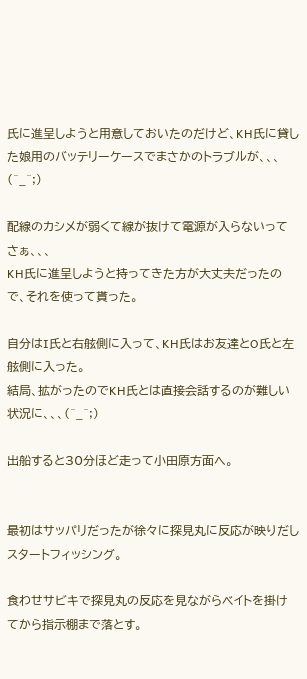氏に進呈しようと用意しておいたのだけど、KH氏に貸した娘用のバッテリーケースでまさかのトラブルが、、、(^_^;)

配線のカシメが弱くて線が抜けて電源が入らないってさぁ、、、
KH氏に進呈しようと持ってきた方が大丈夫だったので、それを使って貰った。

自分はI氏と右舷側に入って、KH氏はお友達とO氏と左舷側に入った。
結局、拡がったのでKH氏とは直接会話するのが難しい状況に、、、(^_^;)

出船すると30分ほど走って小田原方面へ。


最初はサッパリだったが徐々に探見丸に反応が映りだしスタートフィッシング。

食わせサビキで探見丸の反応を見ながらベイトを掛けてから指示棚まで落とす。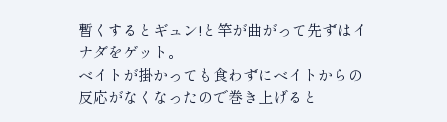暫くするとギュン!と竿が曲がって先ずはイナダをゲット。
ベイトが掛かっても食わずにベイトからの反応がなくなったので巻き上げると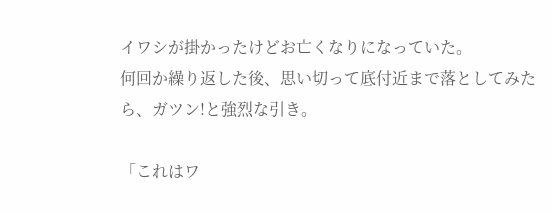イワシが掛かったけどお亡くなりになっていた。
何回か繰り返した後、思い切って底付近まで落としてみたら、ガツン!と強烈な引き。

「これはワ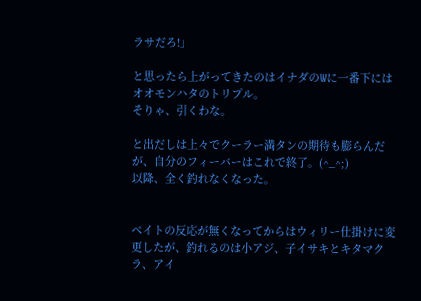ラサだろ!」

と思ったら上がってきたのはイナダのWに一番下にはオオモンハタのトリプル。
そりゃ、引くわな。

と出だしは上々でクーラー満タンの期待も膨らんだが、自分のフィーバーはこれで終了。(^_^;)
以降、全く釣れなくなった。


ベイトの反応が無くなってからはウィリー仕掛けに変更したが、釣れるのは小アジ、子イサキとキタマクラ、アイ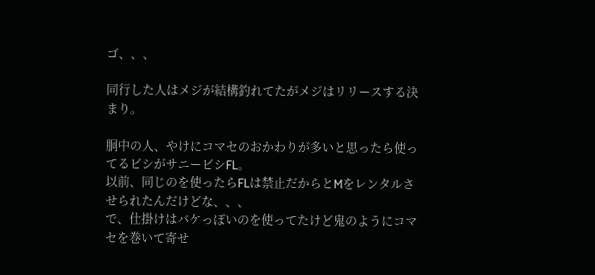ゴ、、、

同行した人はメジが結構釣れてたがメジはリリースする決まり。

胴中の人、やけにコマセのおかわりが多いと思ったら使ってるビシがサニービシFL。
以前、同じのを使ったらFLは禁止だからとMをレンタルさせられたんだけどな、、、
で、仕掛けはバケっぽいのを使ってたけど鬼のようにコマセを巻いて寄せ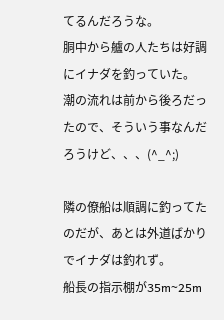てるんだろうな。
胴中から艫の人たちは好調にイナダを釣っていた。
潮の流れは前から後ろだったので、そういう事なんだろうけど、、、(^_^;)

隣の僚船は順調に釣ってたのだが、あとは外道ばかりでイナダは釣れず。
船長の指示棚が35m~25m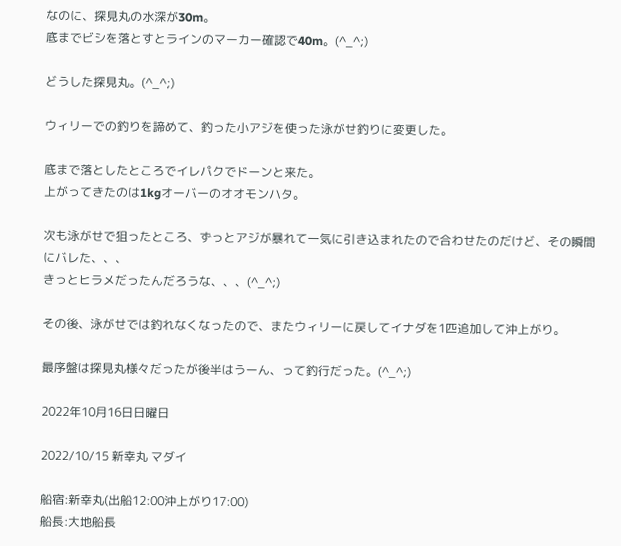なのに、探見丸の水深が30m。
底までビシを落とすとラインのマーカー確認で40m。(^_^;)

どうした探見丸。(^_^;)

ウィリーでの釣りを諦めて、釣った小アジを使った泳がせ釣りに変更した。

底まで落としたところでイレパクでドーンと来た。
上がってきたのは1kgオーバーのオオモンハタ。

次も泳がせで狙ったところ、ずっとアジが暴れて一気に引き込まれたので合わせたのだけど、その瞬間にバレた、、、
きっとヒラメだったんだろうな、、、(^_^;)

その後、泳がせでは釣れなくなったので、またウィリーに戻してイナダを1匹追加して沖上がり。

最序盤は探見丸様々だったが後半はうーん、って釣行だった。(^_^;)

2022年10月16日日曜日

2022/10/15 新幸丸 マダイ

船宿:新幸丸(出船12:00沖上がり17:00)
船長:大地船長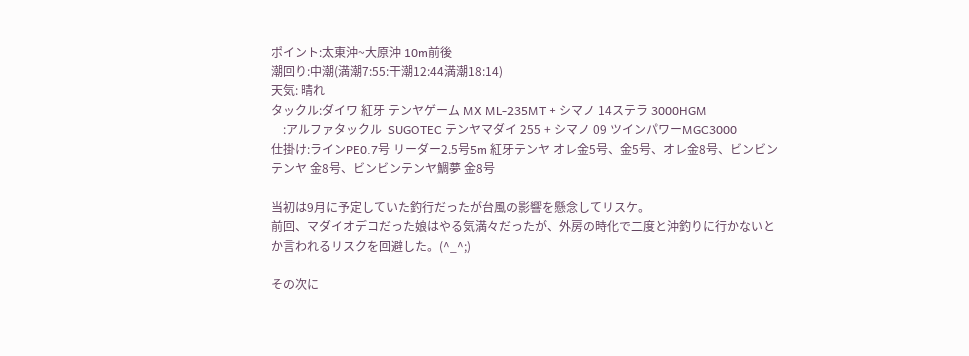ポイント:太東沖~大原沖 10m前後
潮回り:中潮(満潮7:55:干潮12:44満潮18:14)
天気: 晴れ
タックル:ダイワ 紅牙 テンヤゲーム MX ML-235MT + シマノ 14ステラ 3000HGM
    :アルファタックル  SUGOTEC テンヤマダイ 255 + シマノ 09 ツインパワーMGC3000
仕掛け:ラインPE0.7号 リーダー2.5号5m 紅牙テンヤ オレ金5号、金5号、オレ金8号、ビンビンテンヤ 金8号、ビンビンテンヤ鯛夢 金8号

当初は9月に予定していた釣行だったが台風の影響を懸念してリスケ。
前回、マダイオデコだった娘はやる気満々だったが、外房の時化で二度と沖釣りに行かないとか言われるリスクを回避した。(^_^;)

その次に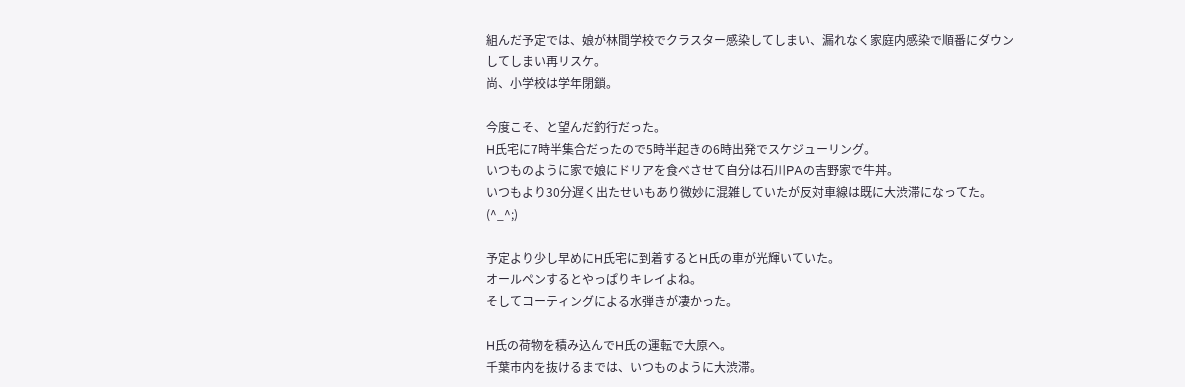組んだ予定では、娘が林間学校でクラスター感染してしまい、漏れなく家庭内感染で順番にダウンしてしまい再リスケ。
尚、小学校は学年閉鎖。

今度こそ、と望んだ釣行だった。
H氏宅に7時半集合だったので5時半起きの6時出発でスケジューリング。
いつものように家で娘にドリアを食べさせて自分は石川PAの吉野家で牛丼。
いつもより30分遅く出たせいもあり微妙に混雑していたが反対車線は既に大渋滞になってた。(^_^;)

予定より少し早めにH氏宅に到着するとH氏の車が光輝いていた。
オールペンするとやっぱりキレイよね。
そしてコーティングによる水弾きが凄かった。

H氏の荷物を積み込んでH氏の運転で大原へ。
千葉市内を抜けるまでは、いつものように大渋滞。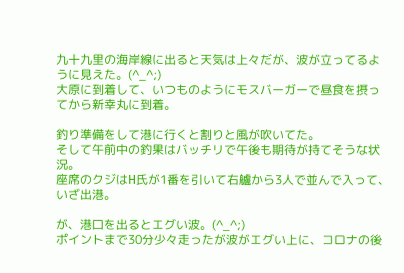九十九里の海岸線に出ると天気は上々だが、波が立ってるように見えた。(^_^;)
大原に到着して、いつものようにモスバーガーで昼食を摂ってから新幸丸に到着。

釣り準備をして港に行くと割りと風が吹いてた。
そして午前中の釣果はバッチリで午後も期待が持てそうな状況。
座席のクジはH氏が1番を引いて右艫から3人で並んで入って、いざ出港。

が、港口を出るとエグい波。(^_^;)
ポイントまで30分少々走ったが波がエグい上に、コロナの後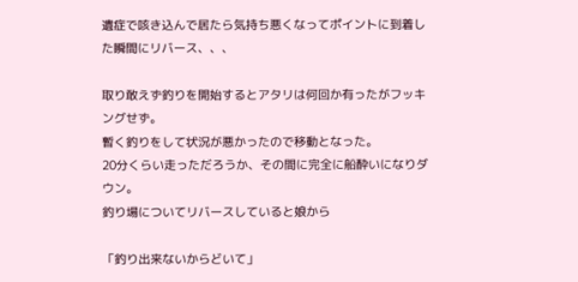遺症で咳き込んで居たら気持ち悪くなってポイントに到着した瞬間にリバース、、、

取り敢えず釣りを開始するとアタリは何回か有ったがフッキングせず。
暫く釣りをして状況が悪かったので移動となった。
20分くらい走っただろうか、その間に完全に船酔いになりダウン。
釣り場についてリバースしていると娘から

「釣り出来ないからどいて」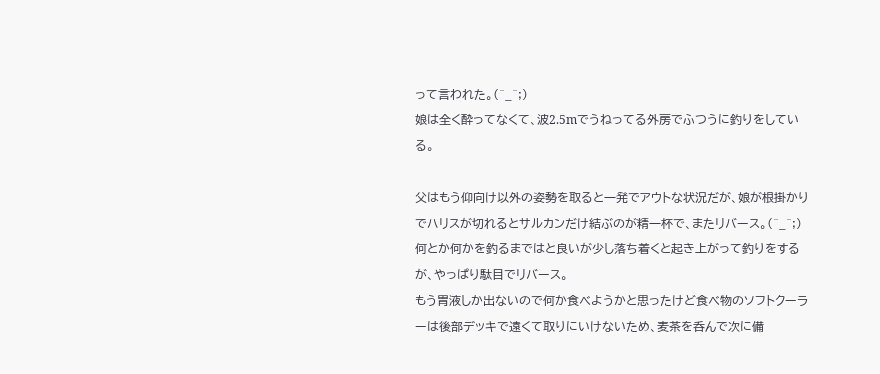って言われた。(^_^;)
娘は全く酔ってなくて、波2.5mでうねってる外房でふつうに釣りをしている。

父はもう仰向け以外の姿勢を取ると一発でアウトな状況だが、娘が根掛かりでハリスが切れるとサルカンだけ結ぶのが精一杯で、またリバース。(^_^;)
何とか何かを釣るまではと良いが少し落ち着くと起き上がって釣りをするが、やっぱり駄目でリバース。
もう胃液しか出ないので何か食べようかと思ったけど食べ物のソフトクーラーは後部デッキで遠くて取りにいけないため、麦茶を呑んで次に備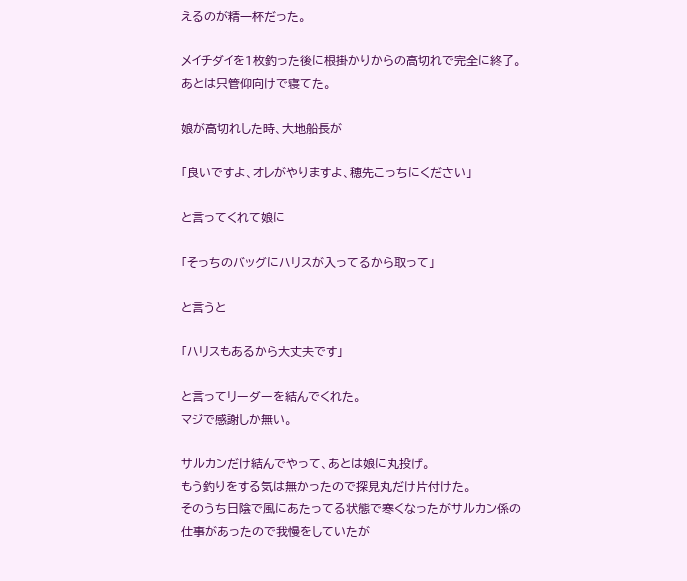えるのが精一杯だった。

メイチダイを1枚釣った後に根掛かりからの高切れで完全に終了。
あとは只管仰向けで寝てた。

娘が高切れした時、大地船長が

「良いですよ、オレがやりますよ、穂先こっちにください」

と言ってくれて娘に

「そっちのバッグにハリスが入ってるから取って」

と言うと

「ハリスもあるから大丈夫です」

と言ってリーダーを結んでくれた。
マジで感謝しか無い。

サルカンだけ結んでやって、あとは娘に丸投げ。
もう釣りをする気は無かったので探見丸だけ片付けた。
そのうち日陰で風にあたってる状態で寒くなったがサルカン係の仕事があったので我慢をしていたが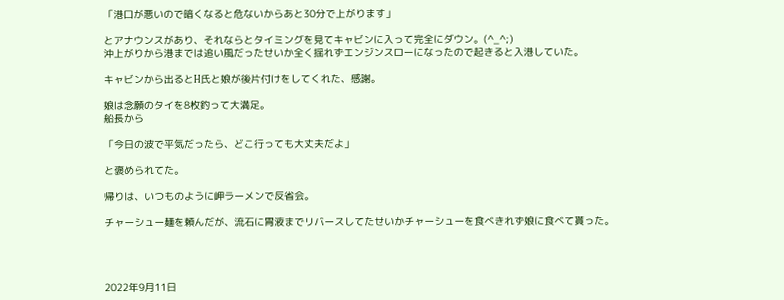「港口が悪いので暗くなると危ないからあと30分で上がります」

とアナウンスがあり、それならとタイミングを見てキャビンに入って完全にダウン。(^_^;)
沖上がりから港までは追い風だったせいか全く揺れずエンジンスローになったので起きると入港していた。

キャビンから出るとH氏と娘が後片付けをしてくれた、感謝。

娘は念願のタイを8枚釣って大満足。
船長から

「今日の波で平気だったら、どこ行っても大丈夫だよ」

と褒められてた。

帰りは、いつものように岬ラーメンで反省会。

チャーシュー麺を頼んだが、流石に胃液までリバースしてたせいかチャーシューを食べきれず娘に食べて貰った。




2022年9月11日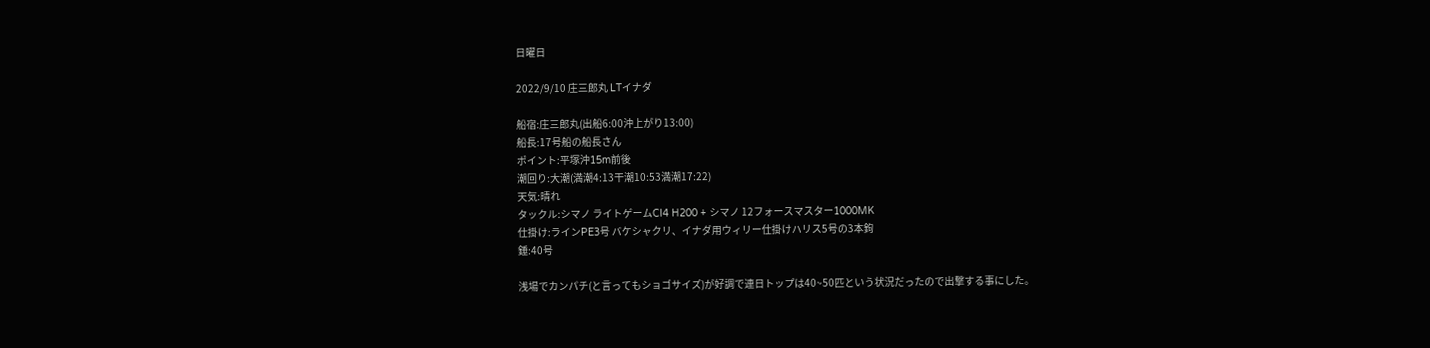日曜日

2022/9/10 庄三郎丸 LTイナダ

船宿:庄三郎丸(出船6:00沖上がり13:00)
船長:17号船の船長さん
ポイント:平塚沖15m前後
潮回り:大潮(満潮4:13干潮10:53満潮17:22)
天気:晴れ
タックル:シマノ ライトゲームCI4 H200 + シマノ 12フォースマスター1000MK
仕掛け:ラインPE3号 バケシャクリ、イナダ用ウィリー仕掛けハリス5号の3本鉤
錘:40号

浅場でカンパチ(と言ってもショゴサイズ)が好調で連日トップは40~50匹という状況だったので出撃する事にした。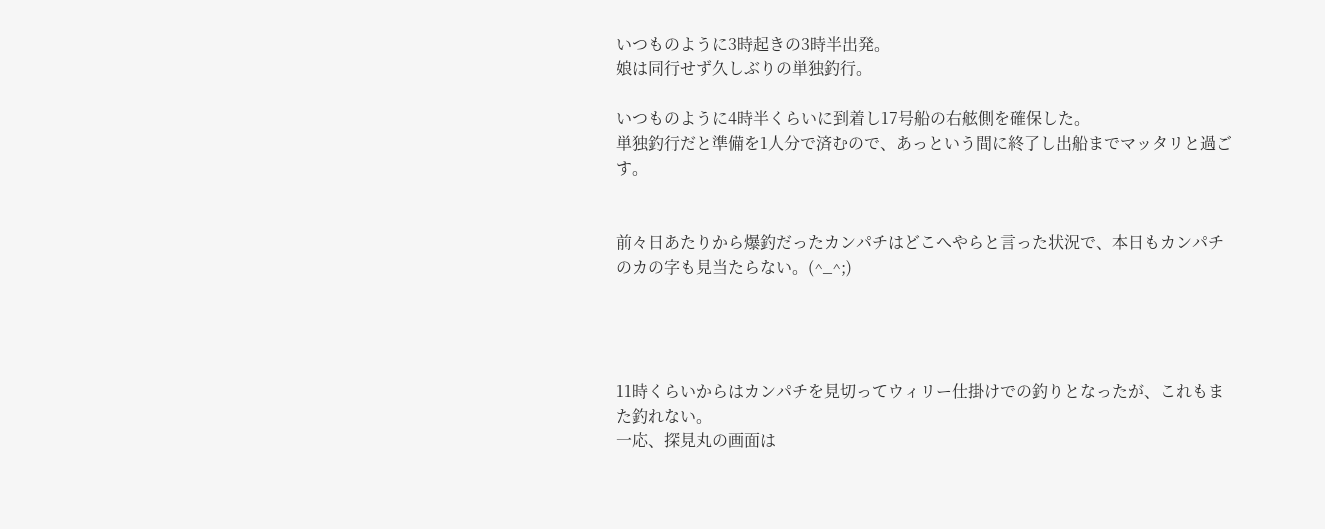いつものように3時起きの3時半出発。
娘は同行せず久しぶりの単独釣行。

いつものように4時半くらいに到着し17号船の右舷側を確保した。
単独釣行だと準備を1人分で済むので、あっという間に終了し出船までマッタリと過ごす。


前々日あたりから爆釣だったカンパチはどこへやらと言った状況で、本日もカンパチのカの字も見当たらない。(^_^;)




11時くらいからはカンパチを見切ってウィリー仕掛けでの釣りとなったが、これもまた釣れない。
一応、探見丸の画面は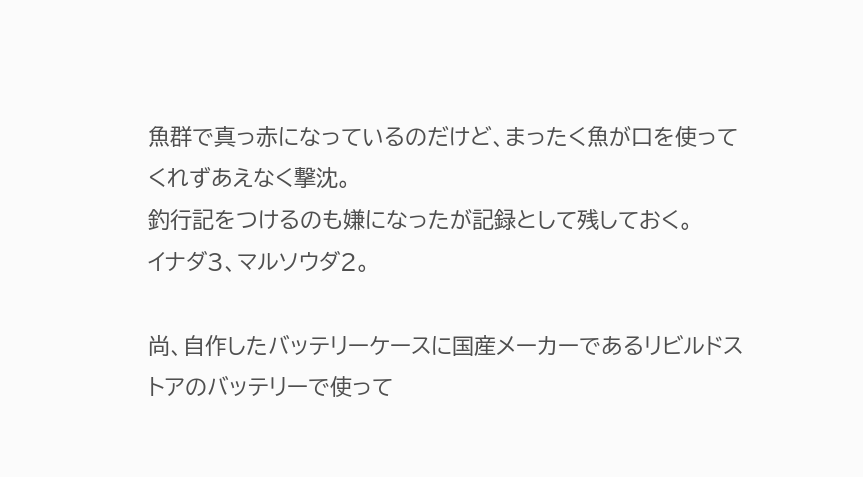魚群で真っ赤になっているのだけど、まったく魚が口を使ってくれずあえなく撃沈。
釣行記をつけるのも嫌になったが記録として残しておく。
イナダ3、マルソウダ2。

尚、自作したバッテリーケースに国産メーカーであるリビルドストアのバッテリーで使って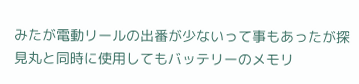みたが電動リールの出番が少ないって事もあったが探見丸と同時に使用してもバッテリーのメモリ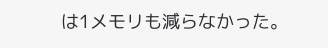は1メモリも減らなかった。